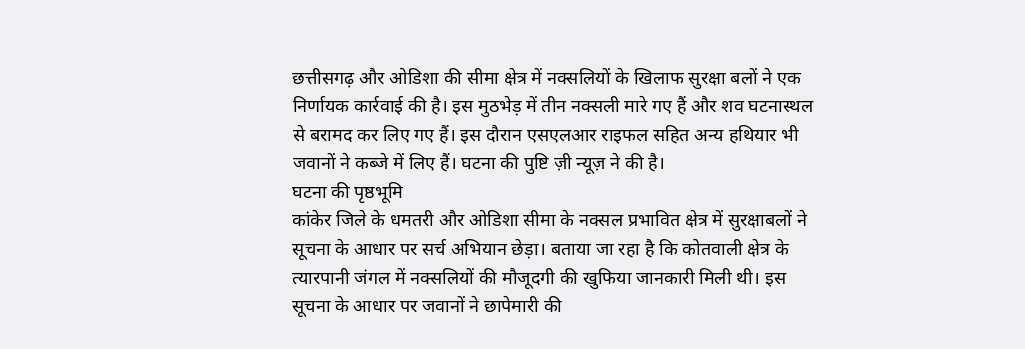छत्तीसगढ़ और ओडिशा की सीमा क्षेत्र में नक्सलियों के खिलाफ सुरक्षा बलों ने एक निर्णायक कार्रवाई की है। इस मुठभेड़ में तीन नक्सली मारे गए हैं और शव घटनास्थल से बरामद कर लिए गए हैं। इस दौरान एसएलआर राइफल सहित अन्य हथियार भी जवानों ने कब्जे में लिए हैं। घटना की पुष्टि ज़ी न्यूज़ ने की है।
घटना की पृष्ठभूमि
कांकेर जिले के धमतरी और ओडिशा सीमा के नक्सल प्रभावित क्षेत्र में सुरक्षाबलों ने सूचना के आधार पर सर्च अभियान छेड़ा। बताया जा रहा है कि कोतवाली क्षेत्र के त्यारपानी जंगल में नक्सलियों की मौजूदगी की खुफिया जानकारी मिली थी। इस सूचना के आधार पर जवानों ने छापेमारी की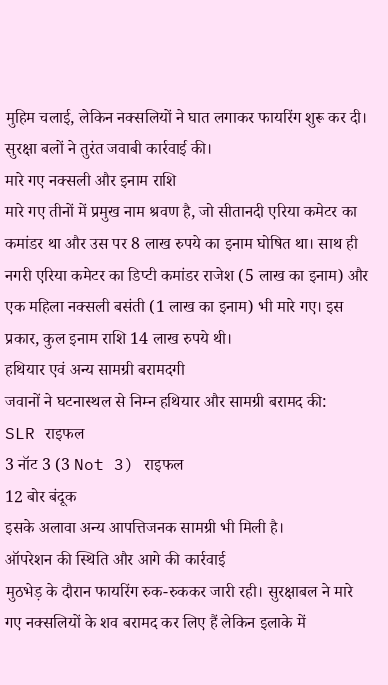मुहिम चलाई, लेकिन नक्सलियों ने घात लगाकर फायरिंग शुरू कर दी। सुरक्षा बलों ने तुरंत जवाबी कार्रवाई की।
मारे गए नक्सली और इनाम राशि
मारे गए तीनों में प्रमुख नाम श्रवण है, जो सीतानदी एरिया कमेटर का कमांडर था और उस पर 8 लाख रुपये का इनाम घोषित था। साथ ही नगरी एरिया कमेटर का डिप्टी कमांडर राजेश (5 लाख का इनाम) और एक महिला नक्सली बसंती (1 लाख का इनाम) भी मारे गए। इस प्रकार, कुल इनाम राशि 14 लाख रुपये थी।
हथियार एवं अन्य सामग्री बरामदगी
जवानों ने घटनास्थल से निम्न हथियार और सामग्री बरामद की:
SLR राइफल
3 नॉट 3 (3 Not 3) राइफल
12 बोर बंदूक
इसके अलावा अन्य आपत्तिजनक सामग्री भी मिली है।
ऑपरेशन की स्थिति और आगे की कार्रवाई
मुठभेड़ के दौरान फायरिंग रुक-रुककर जारी रही। सुरक्षाबल ने मारे गए नक्सलियों के शव बरामद कर लिए हैं लेकिन इलाके में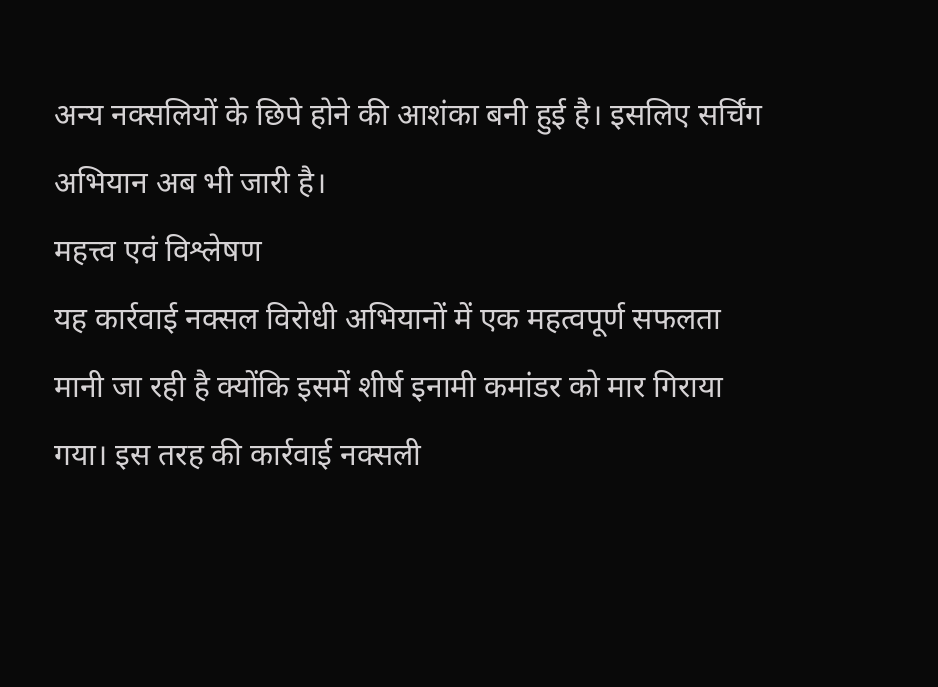अन्य नक्सलियों के छिपे होने की आशंका बनी हुई है। इसलिए सर्चिंग अभियान अब भी जारी है।
महत्त्व एवं विश्लेषण
यह कार्रवाई नक्सल विरोधी अभियानों में एक महत्वपूर्ण सफलता मानी जा रही है क्योंकि इसमें शीर्ष इनामी कमांडर को मार गिराया गया। इस तरह की कार्रवाई नक्सली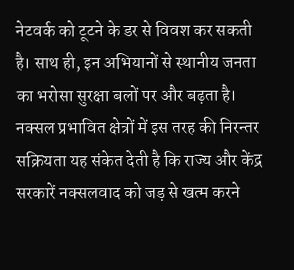नेटवर्क को टूटने के डर से विवश कर सकती है। साथ ही, इन अभियानों से स्थानीय जनता का भरोसा सुरक्षा बलों पर और बढ़ता है।
नक्सल प्रभावित क्षेत्रों में इस तरह की निरन्तर सक्रियता यह संकेत देती है कि राज्य और केंद्र सरकारें नक्सलवाद को जड़ से खत्म करने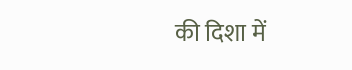की दिशा में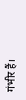गंभीर हैं।